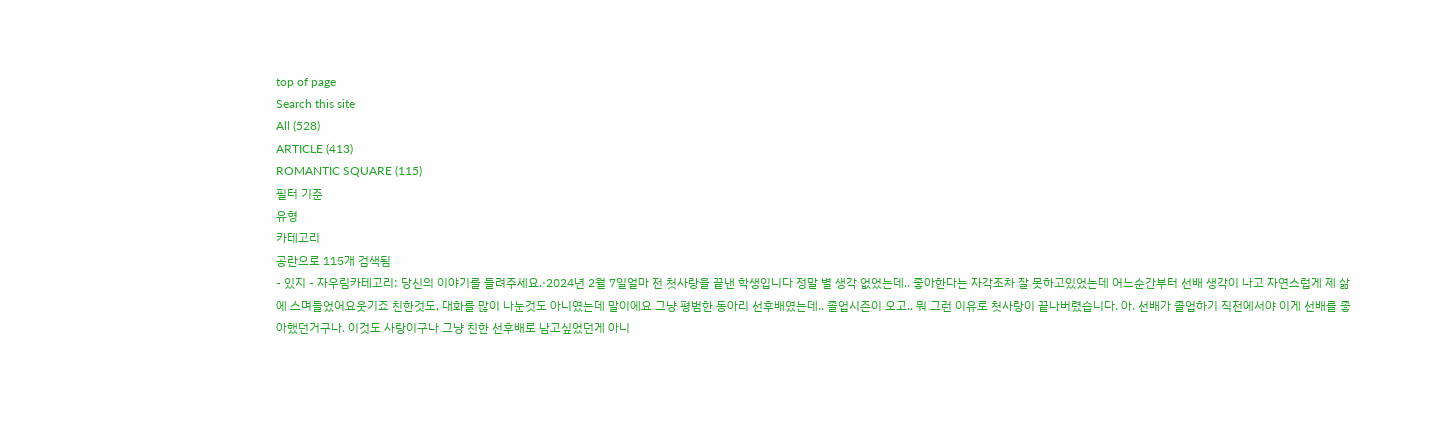top of page
Search this site
All (528)
ARTICLE (413)
ROMANTIC SQUARE (115)
필터 기준
유형
카테고리
공란으로 115개 검색됨
- 있지 - 자우림카테고리: 당신의 이야기를 들려주세요.·2024년 2월 7일얼마 전 첫사랑을 끝낸 학생입니다 정말 별 생각 없었는데.. 좋아한다는 자각조차 잘 못하고있었는데 어느순간부터 선배 생각이 나고 자연스럽게 제 삶에 스며들었어요웃기죠 친한것도, 대화를 많이 나눈것도 아니였는데 말이에요 그냥 평범한 동아리 선후배였는데.. 졸업시즌이 오고.. 뭐 그런 이유로 첫사랑이 끝나버렸습니다. 아. 선배가 졸업하기 직전에서야 이게 선배를 좋아했던거구나. 이것도 사랑이구나 그냥 친한 선후배로 남고싶었던게 아니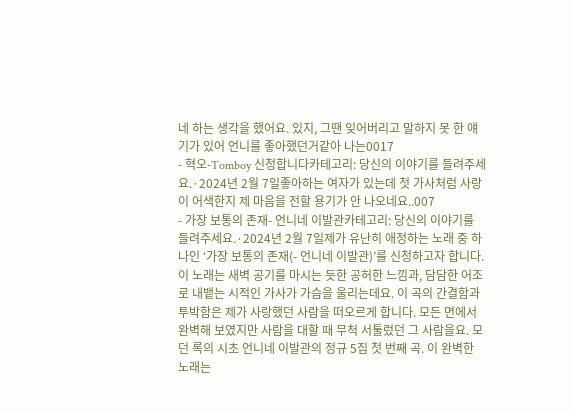네 하는 생각을 했어요. 있지, 그땐 잊어버리고 말하지 못 한 얘기가 있어 언니를 좋아했던거같아 나는0017
- 혁오-Tomboy 신청합니다카테고리: 당신의 이야기를 들려주세요.·2024년 2월 7일좋아하는 여자가 있는데 첫 가사처럼 사랑이 어색한지 제 마음을 전할 용기가 안 나오네요..007
- 가장 보통의 존재- 언니네 이발관카테고리: 당신의 이야기를 들려주세요.·2024년 2월 7일제가 유난히 애정하는 노래 중 하나인 ‘가장 보통의 존재(- 언니네 이발관)’를 신청하고자 합니다. 이 노래는 새벽 공기를 마시는 듯한 공허한 느낌과, 담담한 어조로 내뱉는 시적인 가사가 가슴을 울리는데요. 이 곡의 간결함과 투박함은 제가 사랑했던 사람을 떠오르게 합니다. 모든 면에서 완벽해 보였지만 사람을 대할 때 무척 서툴렀던 그 사람을요. 모던 록의 시초 언니네 이발관의 정규 5집 첫 번째 곡. 이 완벽한 노래는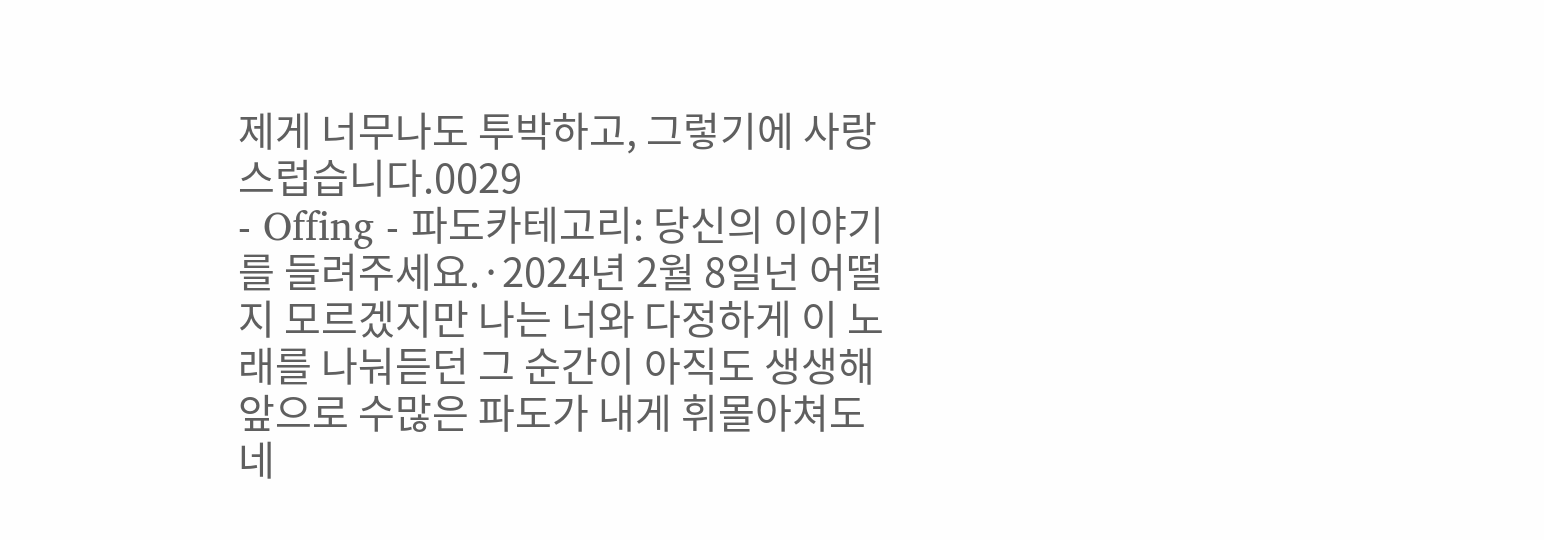제게 너무나도 투박하고, 그렇기에 사랑스럽습니다.0029
- Offing - 파도카테고리: 당신의 이야기를 들려주세요.·2024년 2월 8일넌 어떨지 모르겠지만 나는 너와 다정하게 이 노래를 나눠듣던 그 순간이 아직도 생생해 앞으로 수많은 파도가 내게 휘몰아쳐도 네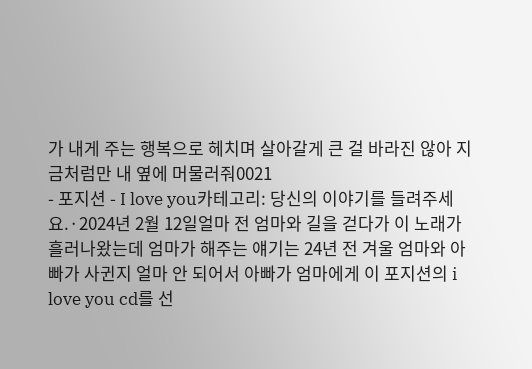가 내게 주는 행복으로 헤치며 살아갈게 큰 걸 바라진 않아 지금처럼만 내 옆에 머물러줘0021
- 포지션 - I love you카테고리: 당신의 이야기를 들려주세요.·2024년 2월 12일얼마 전 엄마와 길을 걷다가 이 노래가 흘러나왔는데 엄마가 해주는 얘기는 24년 전 겨울 엄마와 아빠가 사귄지 얼마 안 되어서 아빠가 엄마에게 이 포지션의 i love you cd를 선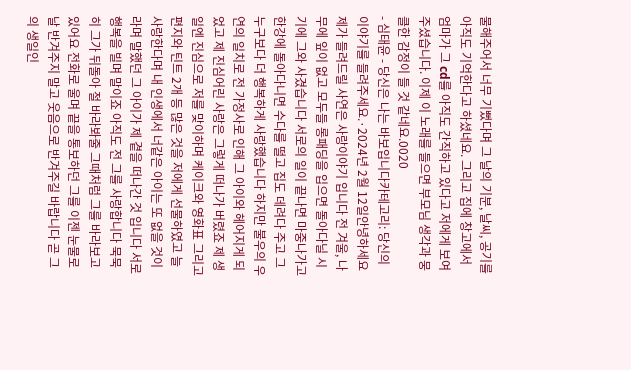물해주어서 너무 기뻤다며 그 날의 기분, 날씨, 공기를 아직도 기억한다고 하셨네요. 그리고 집에 창고에서 엄마가 그 cd를 아직도 간직하고 있다고 저에게 보여주셨습니다. 이제 이 노래를 들으면 부모님 생각과 뭉클한 감정이 들 것 같네요.0020
- 심태윤 - 당신은 나는 바보입니다카테고리: 당신의 이야기를 들려주세요.·2024년 2월 12일안녕하세요 제가 들려드릴 사연은 사랑이야기 입니다 전 겨울, 나무에 잎이 없고 모두들 롱패딩을 입으면 돌아다닐 시기에 그와 사겼습니다 서로의 일이 끝나면 마중나가고 한강에 돌아다니면 수다를 떨고 집도 데려다 주고 그 누구보다 더 행복하게 사랑했습니다 하지만 불우의 우연의 일치로 전 가정사로 인해 그 아이와 헤어지게 되었고 제 진심어린 사랑은 그렇게 떠나가 버렸죠 제 생일엔 진심으로 저를 맞이하며 케이크와 영화표 그리고 편지와 틴트 2개 등 많은 것을 저에게 선물하였고 늘 사랑한다며 내 인생에서 너같은 아이는 또 없을 것이라며 말했던 그 아이가 제 곁을 떠나간 것 입니다 서로 행복을 빌며 말이죠 아직도 전 그를 사랑합니다 묵묵히 그가 뒤돌아 절 바라봐줄 그때처럼 그를 바라보고 있어요 전화로 울며 끝을 통보하던 그를 이젠 눈물로 날 반겨주지 말고 웃음으로 반겨주길 바랍니다 곧 그의 생일인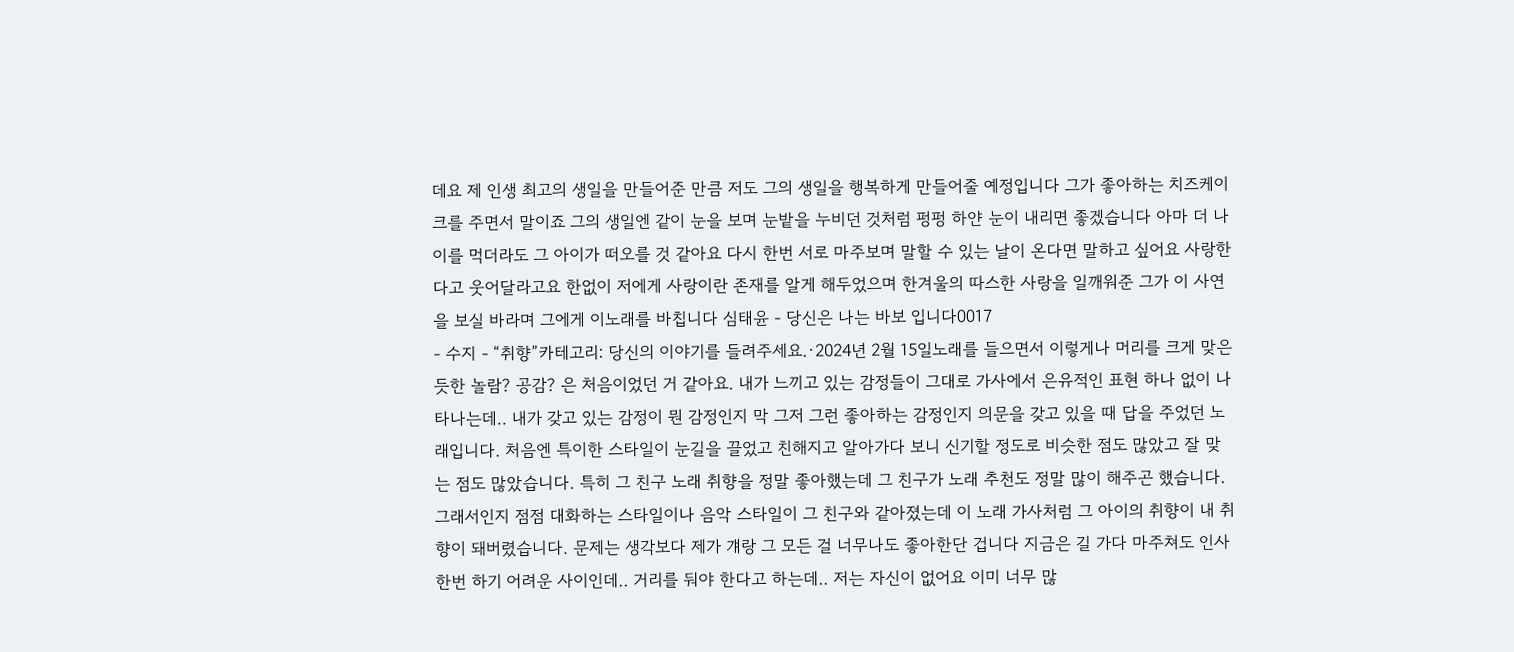데요 제 인생 최고의 생일을 만들어준 만큼 저도 그의 생일을 행복하게 만들어줄 예정입니다 그가 좋아하는 치즈케이크를 주면서 말이죠 그의 생일엔 같이 눈을 보며 눈밭을 누비던 것처럼 펑펑 하얀 눈이 내리면 좋겠습니다 아마 더 나이를 먹더라도 그 아이가 떠오를 것 같아요 다시 한번 서로 마주보며 말할 수 있는 날이 온다면 말하고 싶어요 사랑한다고 웃어달라고요 한없이 저에게 사랑이란 존재를 알게 해두었으며 한겨울의 따스한 사랑을 일깨워준 그가 이 사연을 보실 바라며 그에게 이노래를 바칩니다 심태윤 - 당신은 나는 바보 입니다0017
- 수지 - “취향”카테고리: 당신의 이야기를 들려주세요.·2024년 2월 15일노래를 들으면서 이렇게나 머리를 크게 맞은듯한 놀람? 공감? 은 처음이었던 거 같아요. 내가 느끼고 있는 감정들이 그대로 가사에서 은유적인 표현 하나 없이 나타나는데.. 내가 갖고 있는 감정이 뭔 감정인지 막 그저 그런 좋아하는 감정인지 의문을 갖고 있을 때 답을 주었던 노래입니다. 처음엔 특이한 스타일이 눈길을 끌었고 친해지고 알아가다 보니 신기할 정도로 비슷한 점도 많았고 잘 맞는 점도 많았습니다. 특히 그 친구 노래 취향을 정말 좋아했는데 그 친구가 노래 추천도 정말 많이 해주곤 했습니다. 그래서인지 점점 대화하는 스타일이나 음악 스타일이 그 친구와 같아졌는데 이 노래 가사처럼 그 아이의 취향이 내 취향이 돼버렸습니다. 문제는 생각보다 제가 걔랑 그 모든 걸 너무나도 좋아한단 겁니다 지금은 길 가다 마주쳐도 인사 한번 하기 어려운 사이인데.. 거리를 둬야 한다고 하는데.. 저는 자신이 없어요 이미 너무 많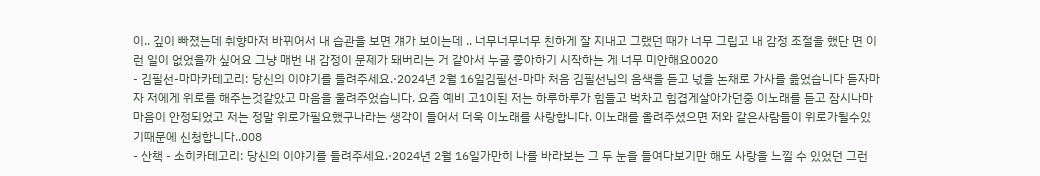이.. 깊이 빠졌는데 취향마저 바뀌어서 내 습관을 보면 걔가 보이는데 .. 너무너무너무 친하게 잘 지내고 그랬던 때가 너무 그립고 내 감정 조절을 했단 면 이런 일이 없었을까 싶어요 그냥 매번 내 감정이 문제가 돼버리는 거 같아서 누굴 좋아하기 시작하는 게 너무 미안해요0020
- 김필선-마마카테고리: 당신의 이야기를 들려주세요.·2024년 2월 16일김필선-마마 처음 김필선님의 음색을 듣고 넋을 논채로 가사를 읊었습니다 듣자마자 저에게 위로를 해주는것같았고 마음을 울려주었습니다. 요즘 예비 고1이된 저는 하루하루가 힘들고 벅차고 힘겹게살아가던중 이노래를 듣고 잠시나마 마음이 안정되었고 저는 정말 위로가필요했구나라는 생각이 들어서 더욱 이노래를 사랑합니다. 이노래를 올려주셨으면 저와 같은사람들이 위로가될수있기때문에 신청합니다..008
- 산책 - 소히카테고리: 당신의 이야기를 들려주세요.·2024년 2월 16일가만히 나를 바라보는 그 두 눈을 들여다보기만 해도 사랑을 느낄 수 있었던 그런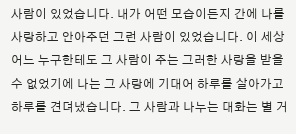사람이 있었습니다. 내가 어떤 모습이든지 간에 나를 사랑하고 안아주던 그런 사람이 있었습니다. 이 세상 어느 누구한테도 그 사람이 주는 그러한 사랑을 받을 수 없었기에 나는 그 사랑에 기대어 하루를 살아가고 하루를 견뎌냈습니다. 그 사람과 나누는 대화는 별 거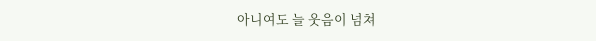아니여도 늘 웃음이 넘쳐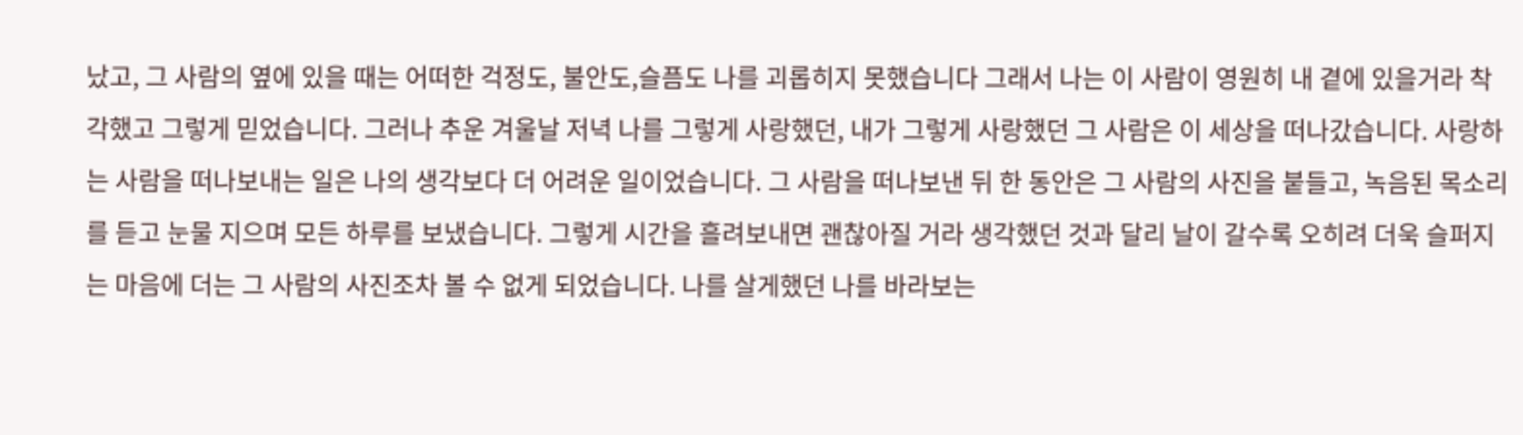났고, 그 사람의 옆에 있을 때는 어떠한 걱정도, 불안도,슬픔도 나를 괴롭히지 못했습니다 그래서 나는 이 사람이 영원히 내 곁에 있을거라 착각했고 그렇게 믿었습니다. 그러나 추운 겨울날 저녁 나를 그렇게 사랑했던, 내가 그렇게 사랑했던 그 사람은 이 세상을 떠나갔습니다. 사랑하는 사람을 떠나보내는 일은 나의 생각보다 더 어려운 일이었습니다. 그 사람을 떠나보낸 뒤 한 동안은 그 사람의 사진을 붙들고, 녹음된 목소리를 듣고 눈물 지으며 모든 하루를 보냈습니다. 그렇게 시간을 흘려보내면 괜찮아질 거라 생각했던 것과 달리 날이 갈수록 오히려 더욱 슬퍼지는 마음에 더는 그 사람의 사진조차 볼 수 없게 되었습니다. 나를 살게했던 나를 바라보는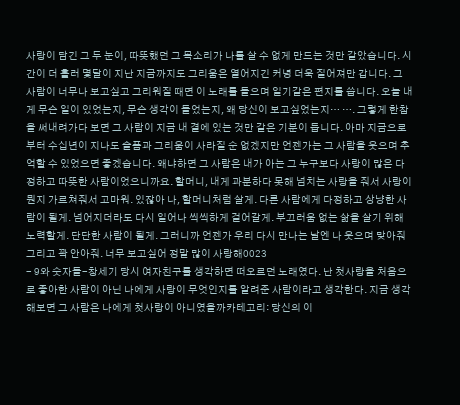사랑이 담긴 그 두 눈이, 따뜻했던 그 목소리가 나를 살 수 없게 만드는 것만 같았습니다. 시간이 더 흘러 몇달이 지난 지금까지도 그리움은 옅어지긴 커녕 더욱 짙어져만 갑니다. 그 사람이 너무나 보고싶고 그리워질 때면 이 노래를 들으며 일기같은 편지를 씁니다. 오늘 내게 무슨 일이 있었는지, 무슨 생각이 들었는지, 왜 당신이 보고싶었는지… …. 그렇게 한참을 써내려가다 보면 그 사람이 지금 내 곁에 있는 것만 같은 기분이 듭니다. 아마 지금으로부터 수십년이 지나도 슬픔과 그리움이 사라질 순 없겠지만 언젠가는 그 사람을 웃으며 추억할 수 있었으면 좋겠습니다. 왜냐하면 그 사람은 내가 아는 그 누구보다 사랑이 많은 다정하고 따뜻한 사람이었으니까요. 할머니, 내게 과분하다 못해 넘치는 사랑을 줘서 사랑이 뭔지 가르쳐줘서 고마워. 있잖아 나, 할머니처럼 살게. 다른 사람에게 다정하고 상냥한 사람이 될게. 넘어지더라도 다시 일어나 씩씩하게 걸어갈게. 부끄러움 없는 삶을 살기 위해 노력할게. 단단한 사람이 될게. 그러니까 언젠가 우리 다시 만나는 날엔 나 웃으며 맞아줘 그리고 꽉 안아줘. 너무 보고싶어 정말 많이 사랑해0023
- 9와 숫자들-창세기 당시 여자친구를 생각하면 떠오르던 노래였다. 난 첫사랑을 처음으로 좋아한 사람이 아닌 나에게 사랑이 무엇인지를 알려준 사람이라고 생각한다. 지금 생각해보면 그 사람은 나에게 첫사랑이 아니였을까카테고리: 당신의 이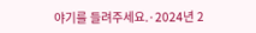야기를 들려주세요.·2024년 2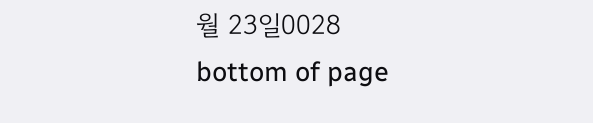월 23일0028
bottom of page